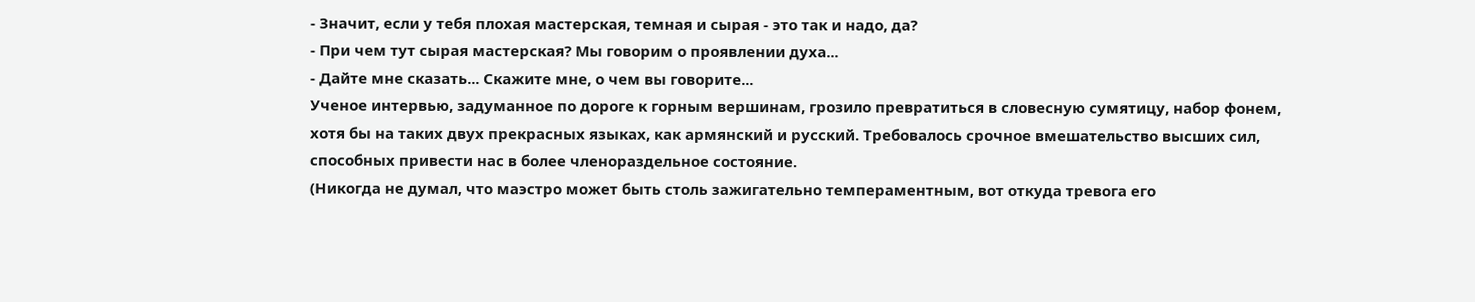- Значит, если у тебя плохая мастерская, темная и сырая - это так и надо, да?
- При чем тут сырая мастерская? Мы говорим о проявлении духа...
- Дайте мне сказать... Скажите мне, о чем вы говорите...
Ученое интервью, задуманное по дороге к горным вершинам, грозило превратиться в словесную сумятицу, набор фонем, хотя бы на таких двух прекрасных языках, как армянский и русский. Требовалось срочное вмешательство высших сил, способных привести нас в более членораздельное состояние.
(Никогда не думал, что маэстро может быть столь зажигательно темпераментным, вот откуда тревога его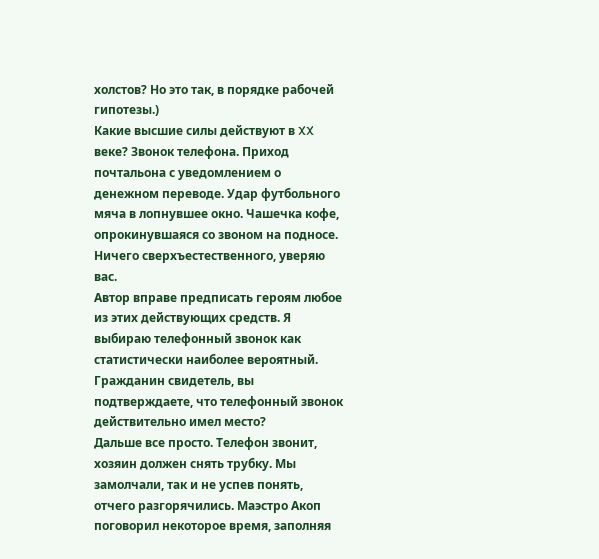холстов? Но это так, в порядке рабочей гипотезы.)
Какие высшие силы действуют в XX веке? Звонок телефона. Приход почтальона с уведомлением о денежном переводе. Удар футбольного мяча в лопнувшее окно. Чашечка кофе, опрокинувшаяся со звоном на подносе. Ничего сверхъестественного, уверяю вас.
Автор вправе предписать героям любое из этих действующих средств. Я выбираю телефонный звонок как статистически наиболее вероятный. Гражданин свидетель, вы подтверждаете, что телефонный звонок действительно имел место?
Дальше все просто. Телефон звонит, хозяин должен снять трубку. Мы замолчали, так и не успев понять, отчего разгорячились. Маэстро Акоп поговорил некоторое время, заполняя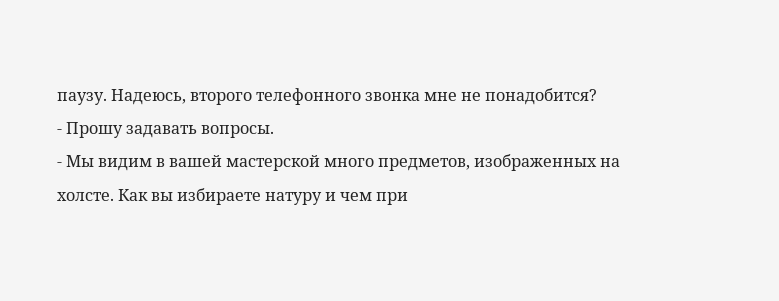паузу. Надеюсь, второго телефонного звонка мне не понадобится?
- Прошу задавать вопросы.
- Мы видим в вашей мастерской много предметов, изображенных на холсте. Как вы избираете натуру и чем при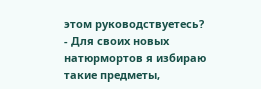этом руководствуетесь?
- Для своих новых натюрмортов я избираю такие предметы,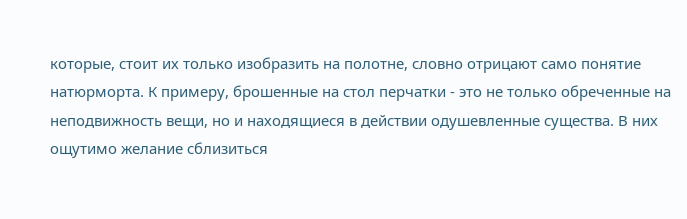которые, стоит их только изобразить на полотне, словно отрицают само понятие натюрморта. К примеру, брошенные на стол перчатки - это не только обреченные на неподвижность вещи, но и находящиеся в действии одушевленные существа. В них ощутимо желание сблизиться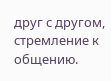друг с другом, стремление к общению.